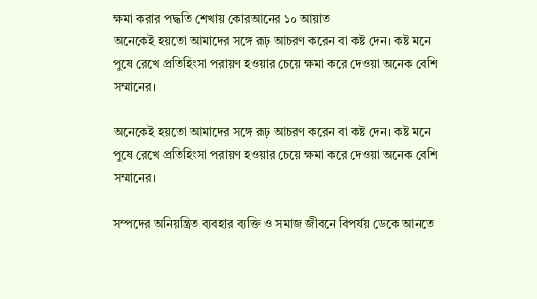ক্ষমা করার পদ্ধতি শেখায় কোরআনের ১০ আয়াত
অনেকেই হয়তো আমাদের সঙ্গে রূঢ় আচরণ করেন বা কষ্ট দেন। কষ্ট মনে পুষে রেখে প্রতিহিংসা পরায়ণ হওয়ার চেয়ে ক্ষমা করে দেওয়া অনেক বেশি সম্মানের।

অনেকেই হয়তো আমাদের সঙ্গে রূঢ় আচরণ করেন বা কষ্ট দেন। কষ্ট মনে পুষে রেখে প্রতিহিংসা পরায়ণ হওয়ার চেয়ে ক্ষমা করে দেওয়া অনেক বেশি সম্মানের।

সম্পদের অনিয়ন্ত্রিত ব্যবহার ব্যক্তি ও সমাজ জীবনে বিপর্যয় ডেকে আনতে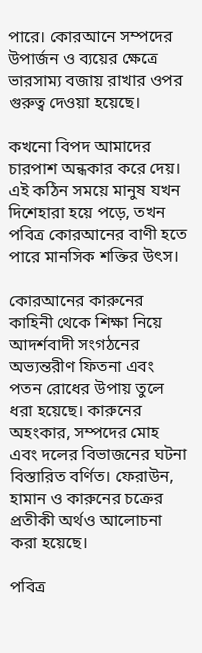পারে। কোরআনে সম্পদের উপার্জন ও ব্যয়ের ক্ষেত্রে ভারসাম্য বজায় রাখার ওপর গুরুত্ব দেওয়া হয়েছে।

কখনো বিপদ আমাদের চারপাশ অন্ধকার করে দেয়। এই কঠিন সময়ে মানুষ যখন দিশেহারা হয়ে পড়ে, তখন পবিত্র কোরআনের বাণী হতে পারে মানসিক শক্তির উৎস।

কোরআনের কারুনের কাহিনী থেকে শিক্ষা নিয়ে আদর্শবাদী সংগঠনের অভ্যন্তরীণ ফিতনা এবং পতন রোধের উপায় তুলে ধরা হয়েছে। কারুনের অহংকার, সম্পদের মোহ এবং দলের বিভাজনের ঘটনা বিস্তারিত বর্ণিত। ফেরাউন, হামান ও কারুনের চক্রের প্রতীকী অর্থও আলোচনা করা হয়েছে।

পবিত্র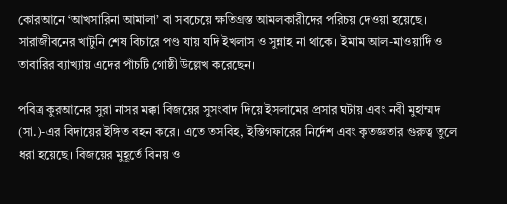কোরআনে ‘আখসারিনা আমালা’ বা সবচেয়ে ক্ষতিগ্রস্ত আমলকারীদের পরিচয় দেওয়া হয়েছে। সারাজীবনের খাটুনি শেষ বিচারে পণ্ড যায় যদি ইখলাস ও সুন্নাহ না থাকে। ইমাম আল-মাওয়ার্দি ও তাবারির ব্যাখ্যায় এদের পাঁচটি গোষ্ঠী উল্লেখ করেছেন।

পবিত্র কুরআনের সুরা নাসর মক্কা বিজয়ের সুসংবাদ দিয়ে ইসলামের প্রসার ঘটায় এবং নবী মুহাম্মদ (সা.)-এর বিদায়ের ইঙ্গিত বহন করে। এতে তসবিহ, ইস্তিগফারের নির্দেশ এবং কৃতজ্ঞতার গুরুত্ব তুলে ধরা হয়েছে। বিজয়ের মুহূর্তে বিনয় ও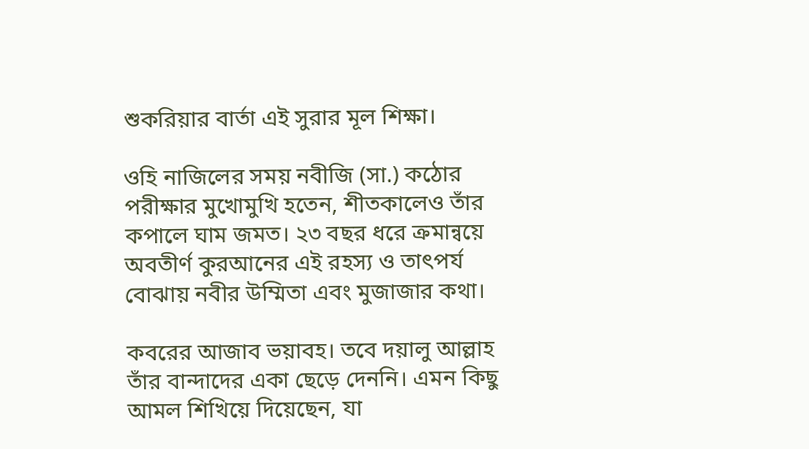শুকরিয়ার বার্তা এই সুরার মূল শিক্ষা।

ওহি নাজিলের সময় নবীজি (সা.) কঠোর পরীক্ষার মুখোমুখি হতেন, শীতকালেও তাঁর কপালে ঘাম জমত। ২৩ বছর ধরে ক্রমান্বয়ে অবতীর্ণ কুরআনের এই রহস্য ও তাৎপর্য বোঝায় নবীর উম্মিতা এবং মুজাজার কথা।

কবরের আজাব ভয়াবহ। তবে দয়ালু আল্লাহ তাঁর বান্দাদের একা ছেড়ে দেননি। এমন কিছু আমল শিখিয়ে দিয়েছেন, যা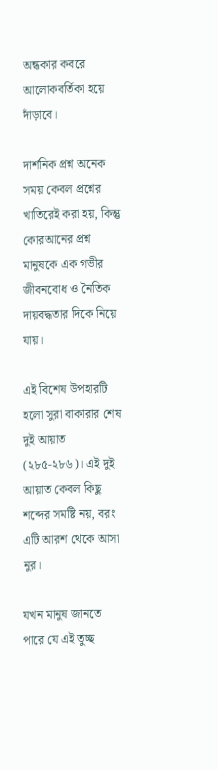অন্ধকার কবরে আলোকবর্তিকা হয়ে দাঁড়াবে।

দার্শনিক প্রশ্ন অনেক সময় কেবল প্রশ্নের খাতিরেই করা হয়, কিন্তু কোরআনের প্রশ্ন মানুষকে এক গভীর জীবনবোধ ও নৈতিক দায়বদ্ধতার দিকে নিয়ে যায়।

এই বিশেষ উপহারটি হলো সুরা বাকারার শেষ দুই আয়াত (২৮৫-২৮৬)। এই দুই আয়াত কেবল কিছু শব্দের সমষ্টি নয়, বরং এটি আরশ থেকে আসা নুর।

যখন মানুষ জানতে পারে যে এই তুচ্ছ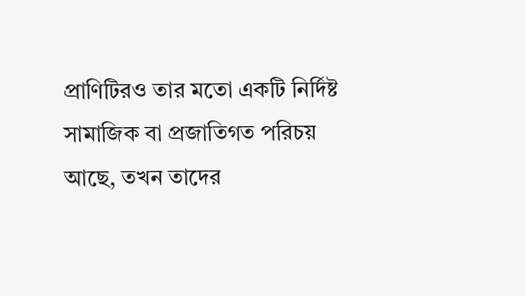প্রাণিটিরও তার মতো একটি নির্দিষ্ট সামাজিক বা প্রজাতিগত পরিচয় আছে, তখন তাদের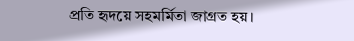প্রতি হৃদয়ে সহমর্মিতা জাগ্রত হয়।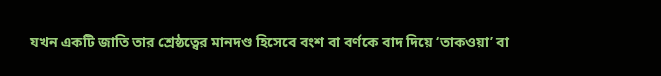যখন একটি জাতি তার শ্রেষ্ঠত্বের মানদণ্ড হিসেবে বংশ বা বর্ণকে বাদ দিয়ে ‘তাকওয়া’ বা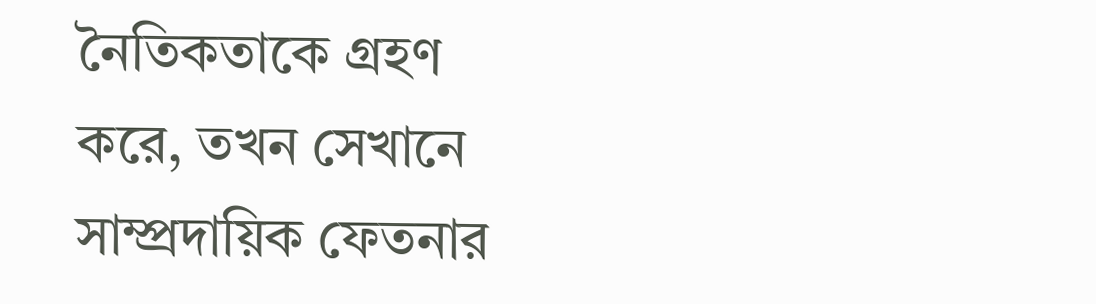নৈতিকতাকে গ্রহণ করে, তখন সেখানে সাম্প্রদায়িক ফেতনার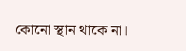কোনো স্থান থাকে না।